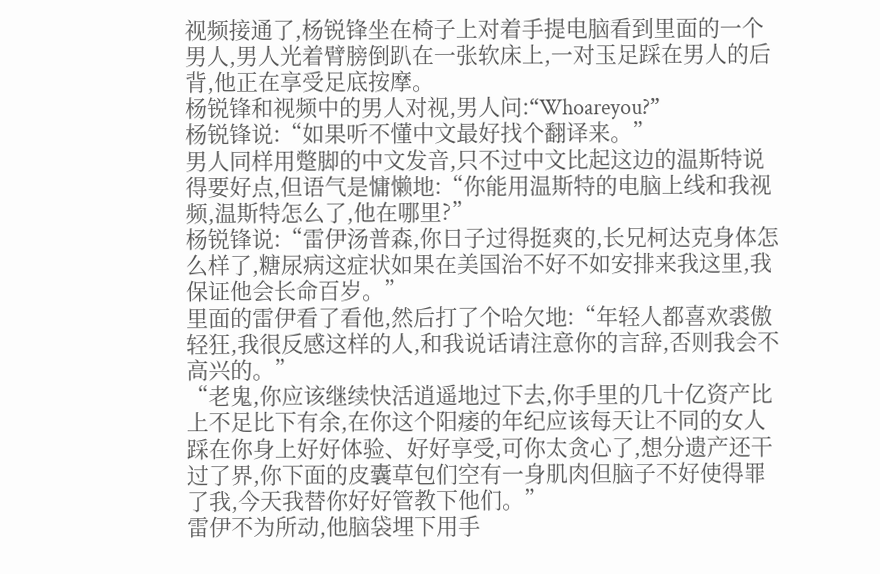视频接通了,杨锐锋坐在椅子上对着手提电脑看到里面的一个男人,男人光着臂膀倒趴在一张软床上,一对玉足踩在男人的后背,他正在享受足底按摩。
杨锐锋和视频中的男人对视,男人问:“Whoareyou?”
杨锐锋说:“如果听不懂中文最好找个翻译来。”
男人同样用蹩脚的中文发音,只不过中文比起这边的温斯特说得要好点,但语气是慵懒地:“你能用温斯特的电脑上线和我视频,温斯特怎么了,他在哪里?”
杨锐锋说:“雷伊汤普森,你日子过得挺爽的,长兄柯达克身体怎么样了,糖尿病这症状如果在美国治不好不如安排来我这里,我保证他会长命百岁。”
里面的雷伊看了看他,然后打了个哈欠地:“年轻人都喜欢裘傲轻狂,我很反感这样的人,和我说话请注意你的言辞,否则我会不高兴的。”
“老鬼,你应该继续快活逍遥地过下去,你手里的几十亿资产比上不足比下有余,在你这个阳痿的年纪应该每天让不同的女人踩在你身上好好体验、好好享受,可你太贪心了,想分遗产还干过了界,你下面的皮囊草包们空有一身肌肉但脑子不好使得罪了我,今天我替你好好管教下他们。”
雷伊不为所动,他脑袋埋下用手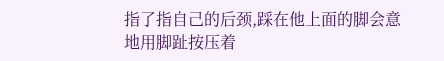指了指自己的后颈,踩在他上面的脚会意地用脚趾按压着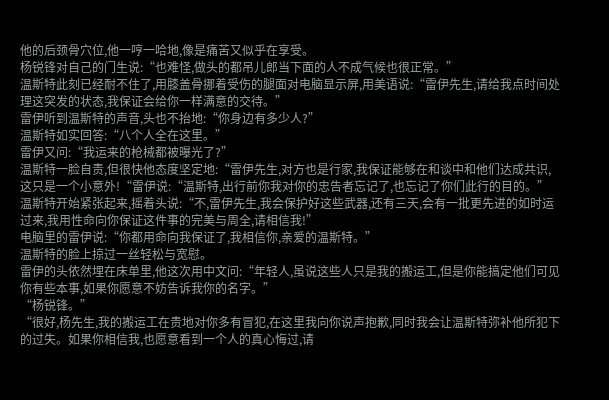他的后颈骨穴位,他一哼一哈地,像是痛苦又似乎在享受。
杨锐锋对自己的门生说:“也难怪,做头的都吊儿郎当下面的人不成气候也很正常。”
温斯特此刻已经耐不住了,用膝盖骨挪着受伤的腿面对电脑显示屏,用美语说:“雷伊先生,请给我点时间处理这突发的状态,我保证会给你一样满意的交待。”
雷伊听到温斯特的声音,头也不抬地:“你身边有多少人?”
温斯特如实回答:“八个人全在这里。”
雷伊又问:“我运来的枪械都被曝光了?”
温斯特一脸自责,但很快他态度坚定地:“雷伊先生,对方也是行家,我保证能够在和谈中和他们达成共识,这只是一个小意外!“雷伊说:“温斯特,出行前你我对你的忠告者忘记了,也忘记了你们此行的目的。”
温斯特开始紧张起来,摇着头说:“不,雷伊先生,我会保护好这些武器,还有三天,会有一批更先进的如时运过来,我用性命向你保证这件事的完美与周全,请相信我!”
电脑里的雷伊说:“你都用命向我保证了,我相信你,亲爱的温斯特。”
温斯特的脸上掠过一丝轻松与宽慰。
雷伊的头依然埋在床单里,他这次用中文问:“年轻人,虽说这些人只是我的搬运工,但是你能搞定他们可见你有些本事,如果你愿意不妨告诉我你的名字。”
“杨锐锋。”
“很好,杨先生,我的搬运工在贵地对你多有冒犯,在这里我向你说声抱歉,同时我会让温斯特弥补他所犯下的过失。如果你相信我,也愿意看到一个人的真心悔过,请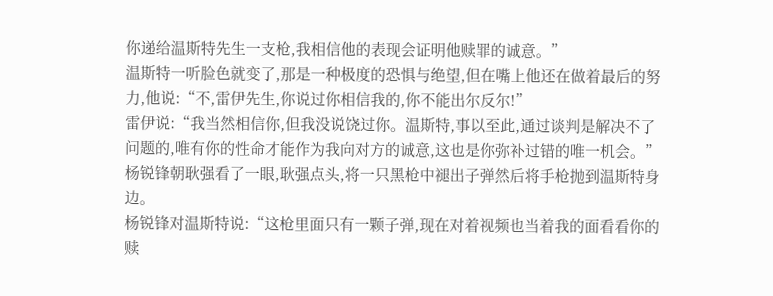你递给温斯特先生一支枪,我相信他的表现会证明他赎罪的诚意。”
温斯特一听脸色就变了,那是一种极度的恐惧与绝望,但在嘴上他还在做着最后的努力,他说:“不,雷伊先生,你说过你相信我的,你不能出尔反尔!”
雷伊说:“我当然相信你,但我没说饶过你。温斯特,事以至此,通过谈判是解决不了问题的,唯有你的性命才能作为我向对方的诚意,这也是你弥补过错的唯一机会。”
杨锐锋朝耿强看了一眼,耿强点头,将一只黑枪中褪出子弹然后将手枪抛到温斯特身边。
杨锐锋对温斯特说:“这枪里面只有一颗子弹,现在对着视频也当着我的面看看你的赎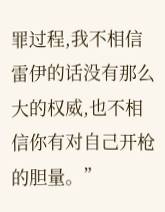罪过程,我不相信雷伊的话没有那么大的权威,也不相信你有对自己开枪的胆量。”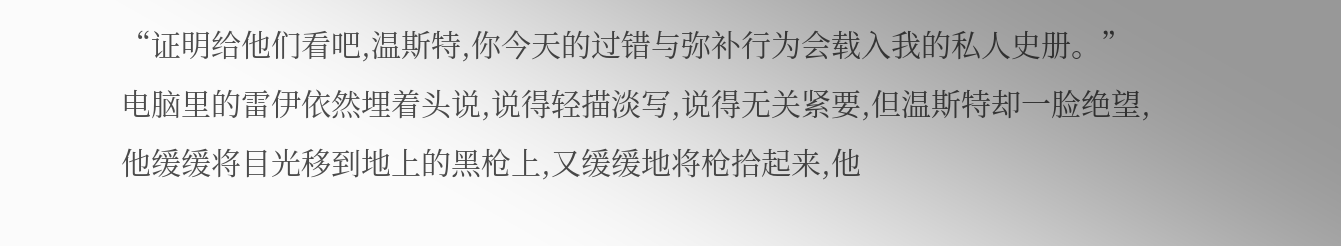“证明给他们看吧,温斯特,你今天的过错与弥补行为会载入我的私人史册。”
电脑里的雷伊依然埋着头说,说得轻描淡写,说得无关紧要,但温斯特却一脸绝望,他缓缓将目光移到地上的黑枪上,又缓缓地将枪拾起来,他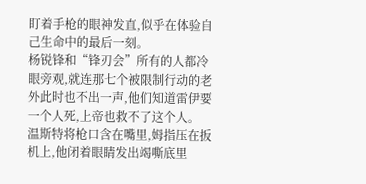盯着手枪的眼神发直,似乎在体验自己生命中的最后一刻。
杨锐锋和“锋刃会”所有的人都冷眼旁观,就连那七个被限制行动的老外此时也不出一声,他们知道雷伊要一个人死,上帝也救不了这个人。
温斯特将枪口含在嘴里,姆指压在扳机上,他闭着眼睛发出竭嘶底里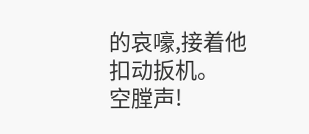的哀嚎,接着他扣动扳机。
空膛声!